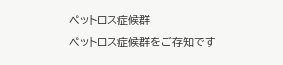ペットロス症候群
ペットロス症候群をご存知です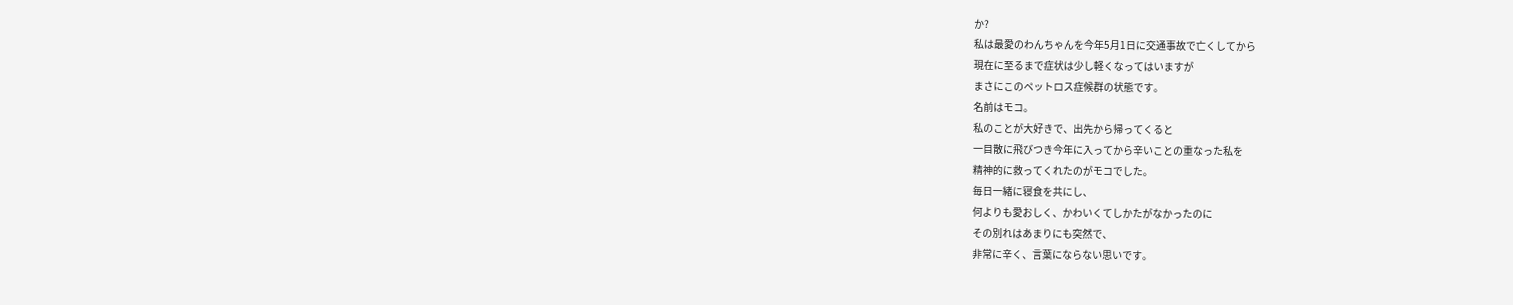か?
私は最愛のわんちゃんを今年5月1日に交通事故で亡くしてから
現在に至るまで症状は少し軽くなってはいますが
まさにこのペットロス症候群の状態です。
名前はモコ。
私のことが大好きで、出先から帰ってくると
一目散に飛びつき今年に入ってから辛いことの重なった私を
精神的に救ってくれたのがモコでした。
毎日一緒に寝食を共にし、
何よりも愛おしく、かわいくてしかたがなかったのに
その別れはあまりにも突然で、
非常に辛く、言葉にならない思いです。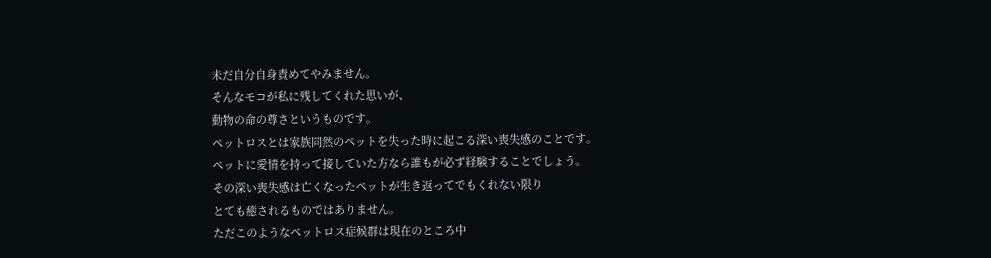未だ自分自身責めてやみません。
そんなモコが私に残してくれた思いが、
動物の命の尊さというものです。
ペットロスとは家族同然のペットを失った時に起こる深い喪失感のことです。
ペットに愛情を持って接していた方なら誰もが必ず経験することでしょう。
その深い喪失感は亡くなったペットが生き返ってでもくれない限り
とても癒されるものではありません。
ただこのようなペットロス症候群は現在のところ中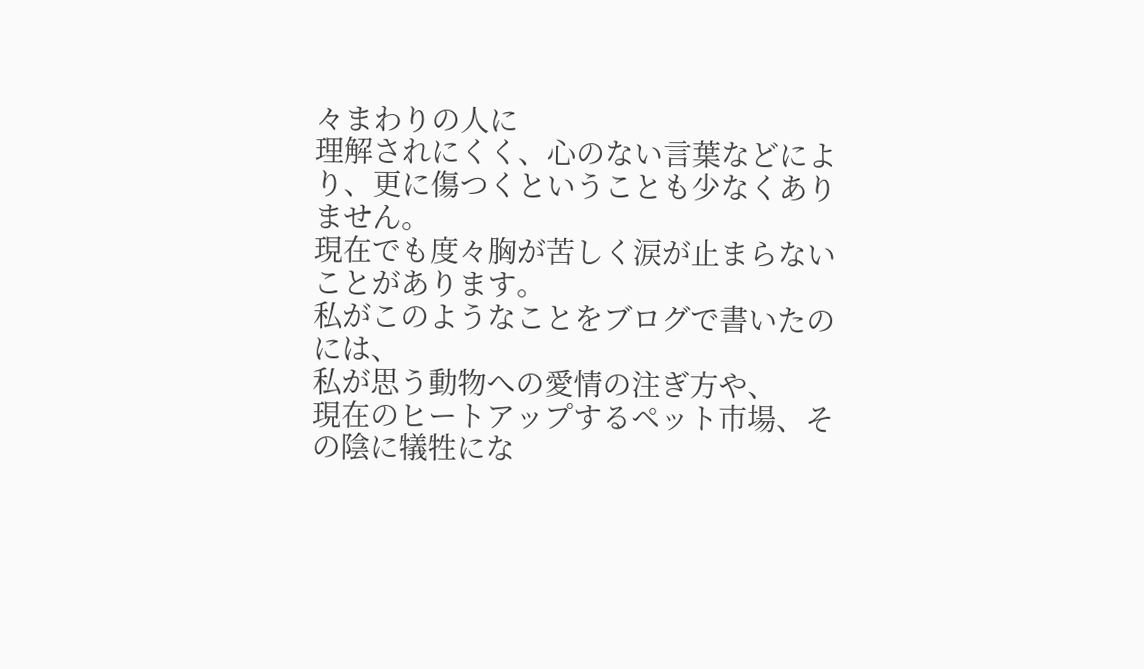々まわりの人に
理解されにくく、心のない言葉などにより、更に傷つくということも少なくありません。
現在でも度々胸が苦しく涙が止まらないことがあります。
私がこのようなことをブログで書いたのには、
私が思う動物への愛情の注ぎ方や、
現在のヒートアップするペット市場、その陰に犠牲にな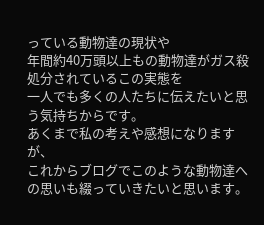っている動物達の現状や
年間約40万頭以上もの動物達がガス殺処分されているこの実態を
一人でも多くの人たちに伝えたいと思う気持ちからです。
あくまで私の考えや感想になりますが、
これからブログでこのような動物達への思いも綴っていきたいと思います。